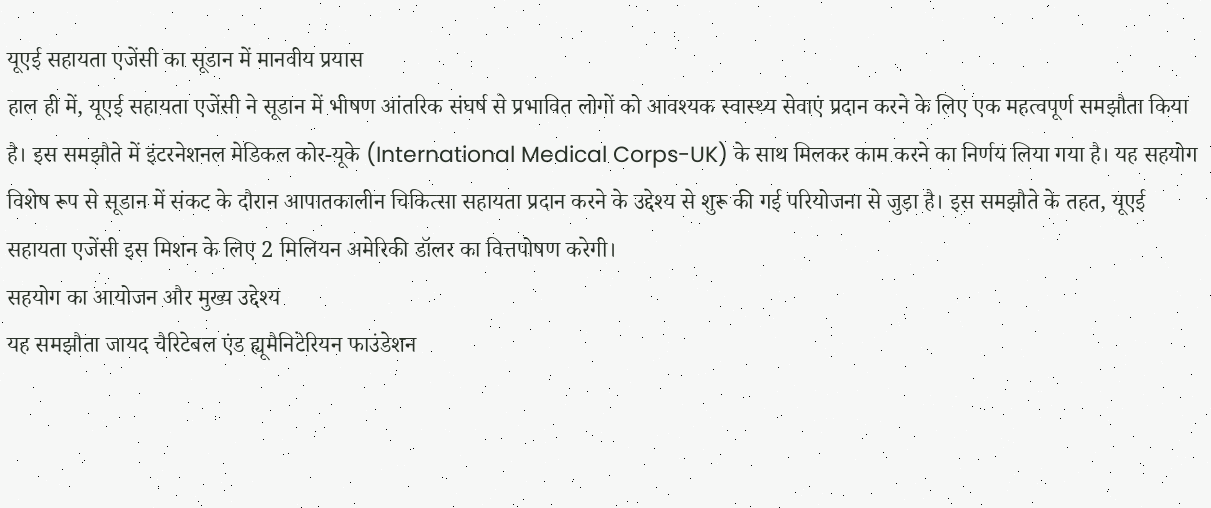यूएई सहायता एजेंसी का सूडान में मानवीय प्रयास
हाल ही में, यूएई सहायता एजेंसी ने सूडान में भीषण आंतरिक संघर्ष से प्रभावित लोगों को आवश्यक स्वास्थ्य सेवाएं प्रदान करने के लिए एक महत्वपूर्ण समझौता किया है। इस समझौते में इंटरनेशनल मेडिकल कोर-यूके (International Medical Corps-UK) के साथ मिलकर काम करने का निर्णय लिया गया है। यह सहयोग विशेष रूप से सूडान में संकट के दौरान आपातकालीन चिकित्सा सहायता प्रदान करने के उद्देश्य से शुरू की गई परियोजना से जुड़ा है। इस समझौते के तहत, यूएई सहायता एजेंसी इस मिशन के लिए 2 मिलियन अमेरिकी डॉलर का वित्तपोषण करेगी।
सहयोग का आयोजन और मुख्य उद्देश्य
यह समझौता जायद चैरिटेबल एंड ह्यूमैनिटेरियन फाउंडेशन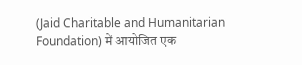(Jaid Charitable and Humanitarian Foundation) में आयोजित एक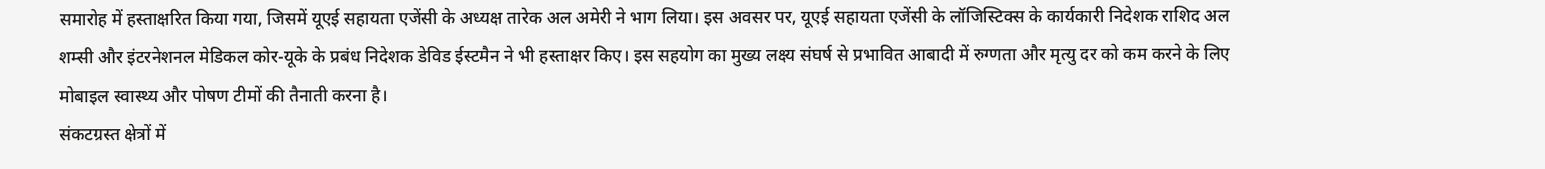समारोह में हस्ताक्षरित किया गया, जिसमें यूएई सहायता एजेंसी के अध्यक्ष तारेक अल अमेरी ने भाग लिया। इस अवसर पर, यूएई सहायता एजेंसी के लॉजिस्टिक्स के कार्यकारी निदेशक राशिद अल शम्सी और इंटरनेशनल मेडिकल कोर-यूके के प्रबंध निदेशक डेविड ईस्टमैन ने भी हस्ताक्षर किए। इस सहयोग का मुख्य लक्ष्य संघर्ष से प्रभावित आबादी में रुग्णता और मृत्यु दर को कम करने के लिए मोबाइल स्वास्थ्य और पोषण टीमों की तैनाती करना है।
संकटग्रस्त क्षेत्रों में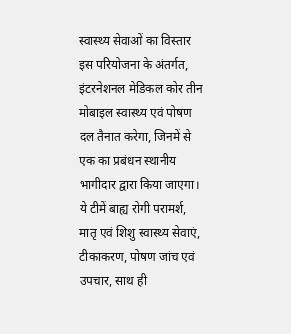स्वास्थ्य सेवाओं का विस्तार
इस परियोजना के अंतर्गत, इंटरनेशनल मेडिकल कोर तीन मोबाइल स्वास्थ्य एवं पोषण दल तैनात करेगा, जिनमें से एक का प्रबंधन स्थानीय भागीदार द्वारा किया जाएगा। ये टीमें बाह्य रोगी परामर्श, मातृ एवं शिशु स्वास्थ्य सेवाएं, टीकाकरण, पोषण जांच एवं उपचार, साथ ही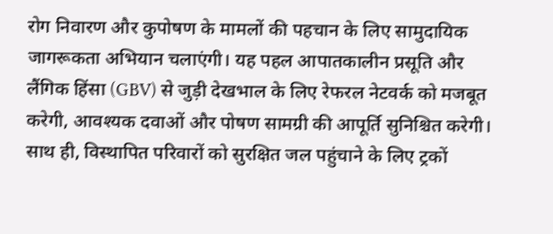रोग निवारण और कुपोषण के मामलों की पहचान के लिए सामुदायिक जागरूकता अभियान चलाएंगी। यह पहल आपातकालीन प्रसूति और लैंगिक हिंसा (GBV) से जुड़ी देखभाल के लिए रेफरल नेटवर्क को मजबूत करेगी, आवश्यक दवाओं और पोषण सामग्री की आपूर्ति सुनिश्चित करेगी। साथ ही, विस्थापित परिवारों को सुरक्षित जल पहुंचाने के लिए ट्रकों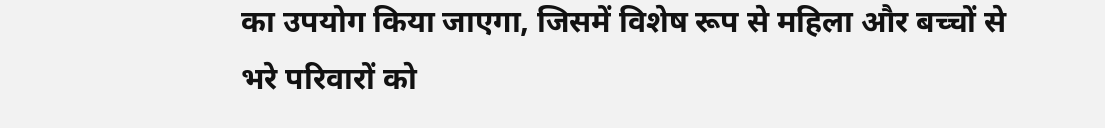का उपयोग किया जाएगा, जिसमें विशेष रूप से महिला और बच्चों से भरे परिवारों को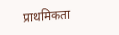प्राथमिकता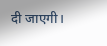दी जाएगी।